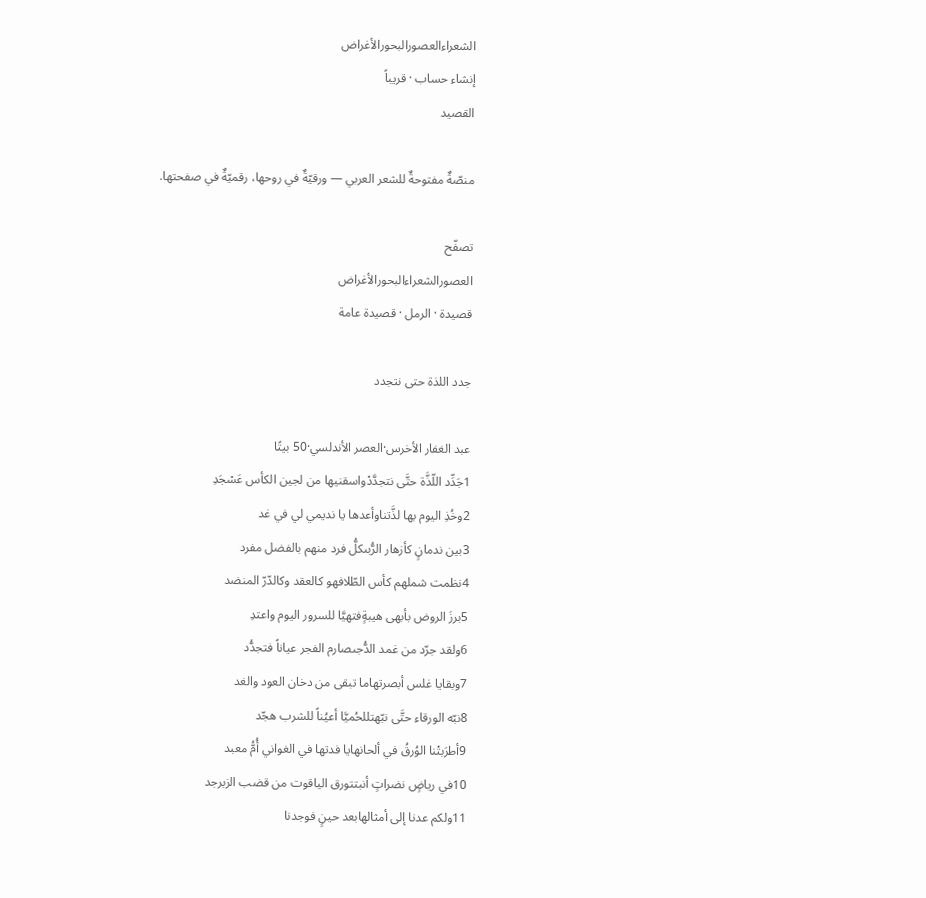الشعراءالعصورالبحورالأغراض
إنشاء حساب · قريباً
القصيد

منصّةٌ مفتوحةٌ للشعر العربي — ورقيّةٌ في روحها، رقميّةٌ في صفحتها.

تصفّح
العصورالشعراءالبحورالأغراض
قصيدة · الرمل · قصيدة عامة

جدد اللذة حتى نتجدد

عبد الغفار الأخرس·العصر الأندلسي·50 بيتًا
1جَدِّد اللّذَّة حتَّى نتجدَّدْواسقنيها من لجين الكأس عَسْجَدِ
2وخُذِ اليوم بها لذَّتناوأعدها يا نديمي لي في غد
3بين ندمانٍ كأزهار الرُّبىكلُّ فرد منهم بالفضل مفرد
4نظمت شملهم كأس الطّلافهو كالعقد وكالدّرّ المنضد
5برزَ الروض بأبهى هيبةٍفتهيَّا للسرور اليوم واعتدِ
6ولقد جرّد من غمد الدُّجىصارم الفجر عياناً فتجدُّد
7وبقايا غلس أبصرتهاما تبقى من دخان العود والغد
8نبّه الورقاء حتَّى نبّهتللحُميَّا أعيُناً للشرب هجّد
9أطرَبتْنا الوُرقُ في ألحانهايا فدتها في الغواني أُمُّ معبد
10في رياضٍ نضراتٍ أنبتتورق الياقوت من قضب الزبرجد
11ولكم عدنا إلى أمثالهابعد حينٍ فوجدنا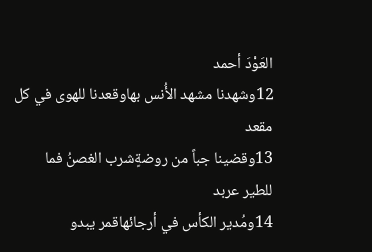العَوْدَ أحمد
12وشهدنا مشهد الأُنس بهاوقعدنا للهوى في كل مقعد
13وقضينا جباً من روضةٍشرب الغصنُ فما للطير عربد
14ومُدير الكأس في أرجائهاقمر يبدو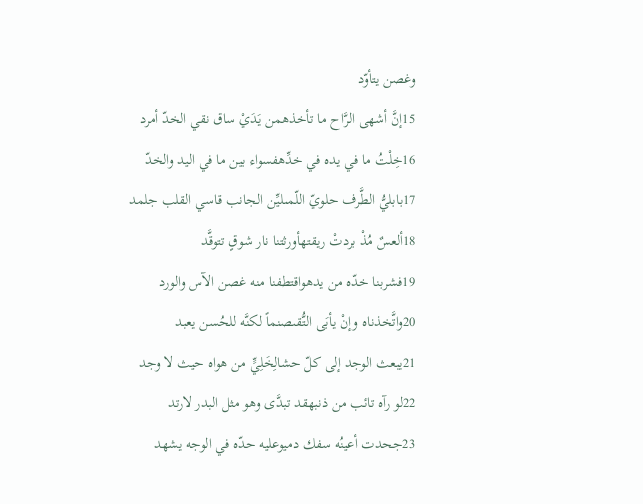وغصن يتأوّد
15إنَّ أشهى الرَّاح ما تأخذهمن يَدَيْ ساق نقي الخدّ أمرد
16خِلْتُ ما في يده في خدِّهفسواء بين ما في اليد والخدّ
17بابليُّ الطَّرف حلويّ اللّمىليِّن الجانب قاسي القلب جلمد
18ألعسٌ مُذْ بردتْ ريقتهأورثتنا نار شوقٍ تتوقَّد
19فشربنا خدّه من يدهواقتطفنا منه غصن الآس والورد
20واتَّخذناه وإنْ يأبَى التُّقىصنماً لكنَّه للحُسن يعبد
21يبعث الوجد إلى كلّ حشالِخَلِيٍّ من هواه حيث لا وجد
22لو رآه تائب من ذنبهقد تبدَّى وهو مثل البدر لارتد
23جحدت أعينُه سفك دميوعليه حدّه في الوجه يشهد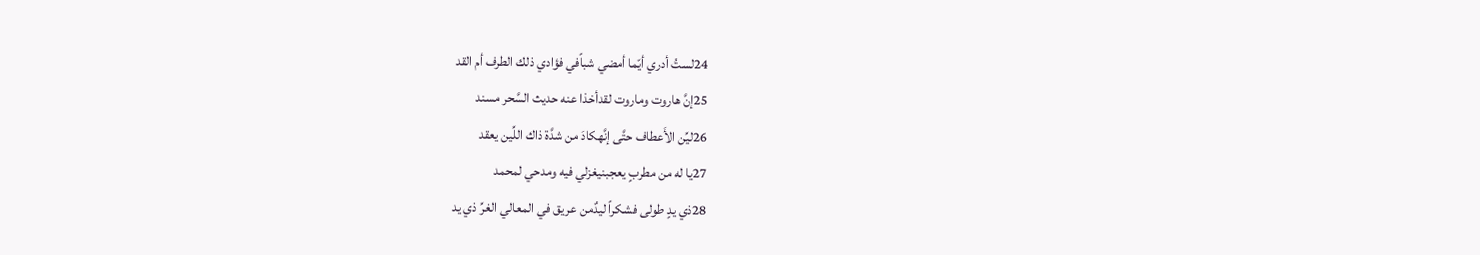24لستُ أدري أيّما أمضي شباًفي فؤادي ذلك الطرف أم القد
25إنَّ هاروت وماروت لقدأخذا عنه حديث السَّحر مسند
26ليِّن الأَعطاف حتَّى إنَّهكادَ من شدَّة ذاك اللِّين يعقد
27يا له من مطربٍ يعجبنيغزلي فيه ومدحي لمحمد
28ذي يدٍ طولى فشكراً ليدٌمن عريق في المعالي الغرِّ ذي يد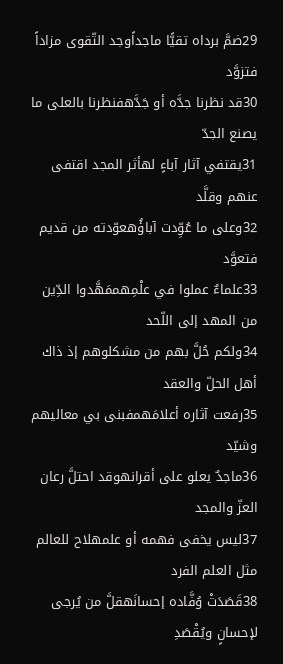29ضمَّ برداه تقيًّا ماجداًوجد التّقوى مزاداً فتزوَّد
30قد نظرنا جدَّه أو جَدَّهفنظرنا بالعلى ما يصنع الجدّ
31يقتفي آثار آباءٍ لهأثر المجد اقتفى عنهم وقلَّد
32وعلى ما عُوِّدت آباؤُهعوّدته من قديم فتعوَّد
33علماءٌ عملوا في علْمِهممَهَّدوا الدِّين من المهد إلى اللّحد
34ولكم حُلَّ بهم من مشكلوهم إذ ذاك أهل الحلّ والعقد
35رفعت آثاره أعلامَهمفبنى بي معاليهم وشيّد
36ماجدٌ يعلو على أقرانهوقد احتلَّ رعان العزّ والمجد
37ليس يخفى فهمه أو علمهلاح للعالم مثل العلم الفرد
38قَصَدَتْ وُفَّاده إحسانَهقلَّ من يُرجى لإحسانٍ ويُقْصَدِ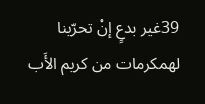39غير بدعٍ إنْ تحرّينا لهمكرمات من كريم الأَب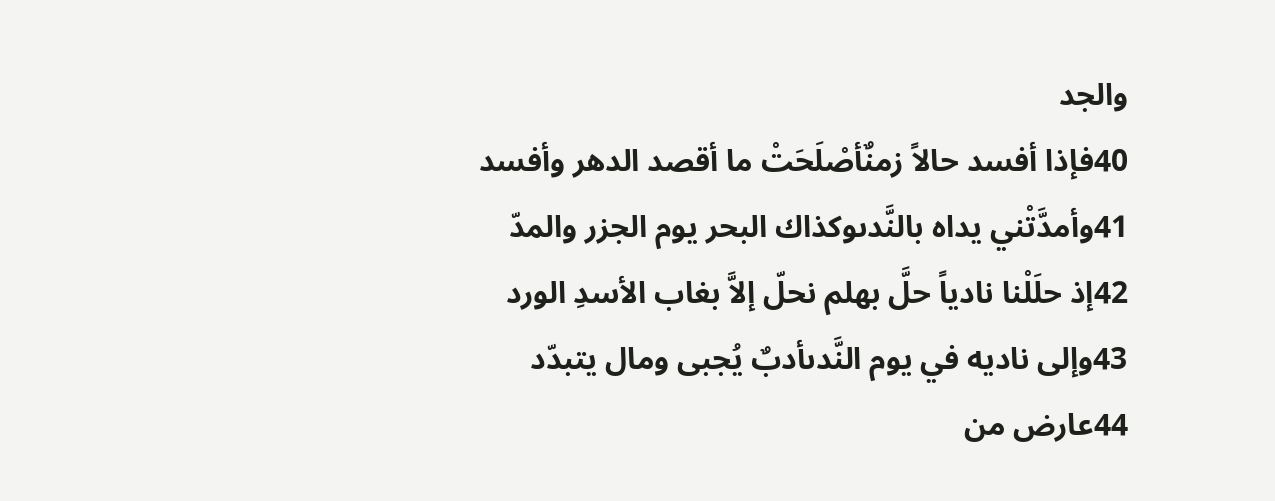والجد
40فإذا أفسد حالاً زمنٌأصْلَحَتْ ما أقصد الدهر وأفسد
41وأمدَّتْني يداه بالنَّدىوكذاك البحر يوم الجزر والمدّ
42إذ حلَلْنا نادياً حلَّ بهلم نحلّ إلاَّ بغاب الأسدِ الورد
43وإلى ناديه في يوم النَّدىأدبٌ يُجبى ومال يتبدّد
44عارض من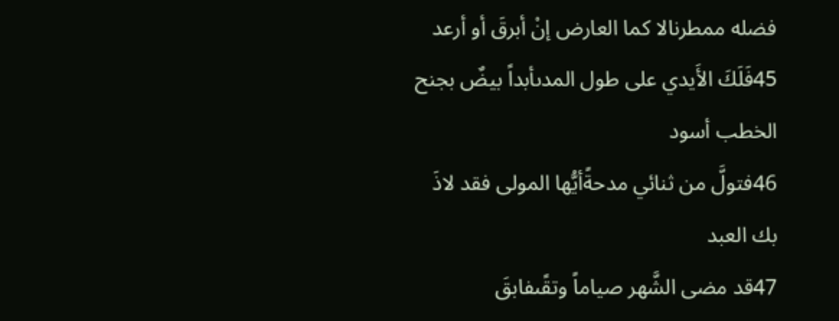فضله ممطرنالا كما العارض إنْ أبرقَ أو أرعد
45فَلَكَ الأَيدي على طول المدىأبداً بيضٌ بجنح الخطب أسود
46فتولَّ من ثنائي مدحةًأيُّها المولى فقد لاذَ بك العبد
47قد مضى الشَّهر صياماً وتقًىفابقَ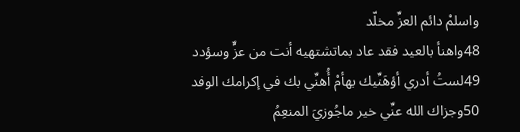واسلمْ دائم العزِّ مخلّد
48واهنأ بالعيد فقد عاد بماتشتهيه أنت من عزٍّ وسؤدد
49لستُ أدري أؤهَنِّيك بهأمْ أُهنِّي بك في إكرامك الوفد
50وجزاك الله عنِّي خير ماجُوزيَ المنعِمُ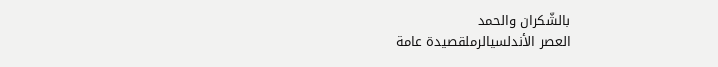بالشّكران والحمد
العصر الأندلسيالرملقصيدة عامة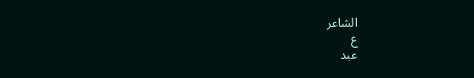الشاعر
ع
عبد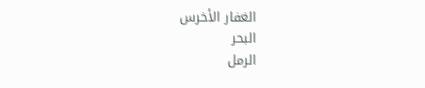الغفار الأخرس
البحر
الرمل